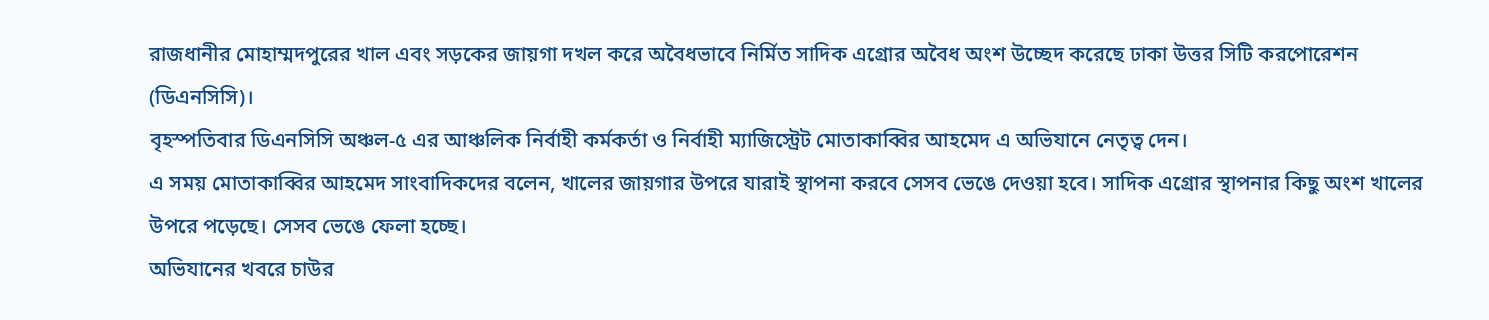রাজধানীর মোহাম্মদপুরের খাল এবং সড়কের জায়গা দখল করে অবৈধভাবে নির্মিত সাদিক এগ্রোর অবৈধ অংশ উচ্ছেদ করেছে ঢাকা উত্তর সিটি করপোরেশন (ডিএনসিসি)।
বৃহস্পতিবার ডিএনসিসি অঞ্চল-৫ এর আঞ্চলিক নির্বাহী কর্মকর্তা ও নির্বাহী ম্যাজিস্ট্রেট মোতাকাব্বির আহমেদ এ অভিযানে নেতৃত্ব দেন।
এ সময় মোতাকাব্বির আহমেদ সাংবাদিকদের বলেন, খালের জায়গার উপরে যারাই স্থাপনা করবে সেসব ভেঙে দেওয়া হবে। সাদিক এগ্রোর স্থাপনার কিছু অংশ খালের উপরে পড়েছে। সেসব ভেঙে ফেলা হচ্ছে।
অভিযানের খবরে চাউর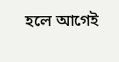হলে আগেই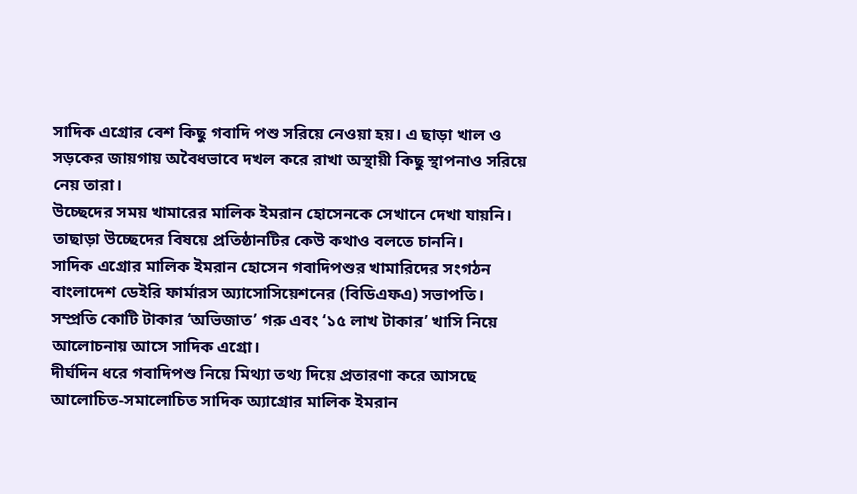সাদিক এগ্রোর বেশ কিছু গবাদি পশু সরিয়ে নেওয়া হয়। এ ছাড়া খাল ও সড়কের জায়গায় অবৈধভাবে দখল করে রাখা অস্থায়ী কিছু স্থাপনাও সরিয়ে নেয় তারা।
উচ্ছেদের সময় খামারের মালিক ইমরান হোসেনকে সেখানে দেখা যায়নি। তাছাড়া উচ্ছেদের বিষয়ে প্রতিষ্ঠানটির কেউ কথাও বলতে চাননি।
সাদিক এগ্রোর মালিক ইমরান হোসেন গবাদিপশুর খামারিদের সংগঠন বাংলাদেশ ডেইরি ফার্মারস অ্যাসোসিয়েশনের (বিডিএফএ) সভাপতি।
সম্প্রতি কোটি টাকার ‘অভিজাত’ গরু এবং ‘১৫ লাখ টাকার’ খাসি নিয়ে আলোচনায় আসে সাদিক এগ্রো।
দীর্ঘদিন ধরে গবাদিপশু নিয়ে মিথ্যা তথ্য দিয়ে প্রতারণা করে আসছে আলোচিত-সমালোচিত সাদিক অ্যাগ্রোর মালিক ইমরান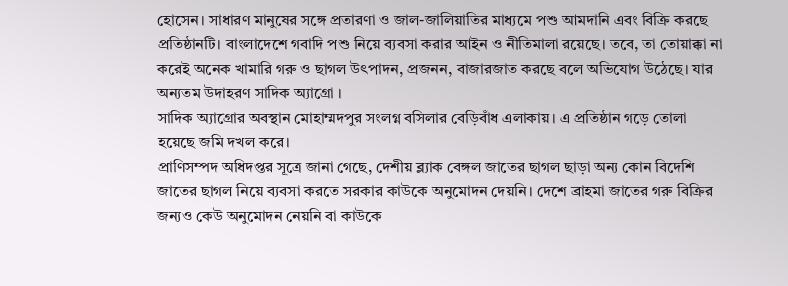হোসেন। সাধারণ মানুষের সঙ্গে প্রতারণা ও জাল-জালিয়াতির মাধ্যমে পশু আমদানি এবং বিক্রি করছে প্রতিষ্ঠানটি। বাংলাদেশে গবাদি পশু নিয়ে ব্যবসা করার আইন ও নীতিমালা রয়েছে। তবে, তা তোয়াক্কা না করেই অনেক খামারি গরু ও ছাগল উৎপাদন, প্রজনন, বাজারজাত করছে বলে অভিযোগ উঠেছে। যার অন্যতম উদাহরণ সাদিক অ্যাগ্রো ।
সাদিক অ্যাগ্রোর অবস্থান মোহাম্মদপুর সংলগ্ন বসিলার বেড়িবাঁধ এলাকায়। এ প্রতিষ্ঠান গড়ে তোলা হয়েছে জমি দখল করে।
প্রাণিসম্পদ অধিদপ্তর সূত্রে জানা গেছে, দেশীয় ব্ল্যাক বেঙ্গল জাতের ছাগল ছাড়া অন্য কোন বিদেশি জাতের ছাগল নিয়ে ব্যবসা করতে সরকার কাউকে অনুমোদন দেয়নি। দেশে ব্রাহমা জাতের গরু বিক্রির জন্যও কেউ অনুমোদন নেয়নি বা কাউকে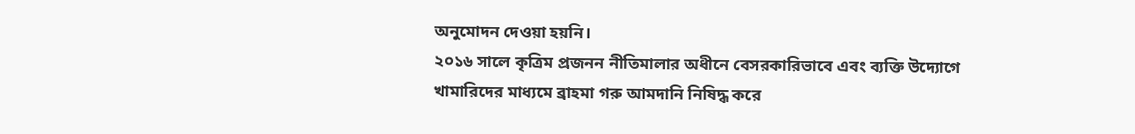অনুমোদন দেওয়া হয়নি।
২০১৬ সালে কৃত্রিম প্রজনন নীতিমালার অধীনে বেসরকারিভাবে এবং ব্যক্তি উদ্যোগে খামারিদের মাধ্যমে ব্রাহমা গরু আমদানি নিষিদ্ধ করে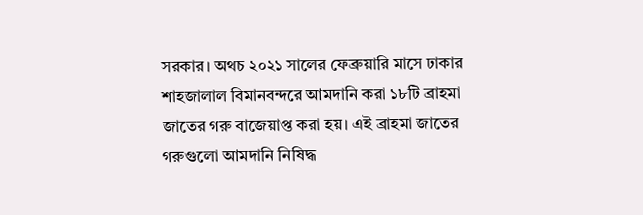সরকার। অথচ ২০২১ সালের ফেব্রুয়ারি মাসে ঢাকার শাহজালাল বিমানবন্দরে আমদানি করা ১৮টি ব্রাহমা জাতের গরু বাজেয়াপ্ত করা হয়। এই ব্রাহমা জাতের গরুগুলো আমদানি নিষিদ্ধ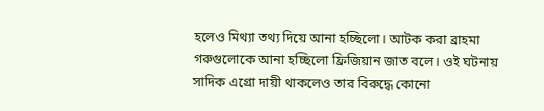হলেও মিথ্যা তথ্য দিয়ে আনা হচ্ছিলো। আটক করা ব্রাহমা গরুগুলোকে আনা হচ্ছিলো ফ্রিজিয়ান জাত বলে। ওই ঘটনায় সাদিক এগ্রো দায়ী থাকলেও তার বিরুদ্ধে কোনো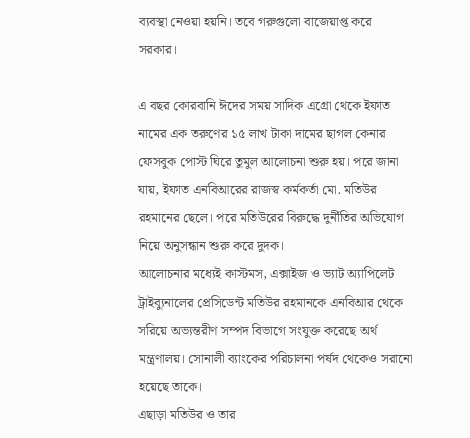ব্যবস্থা নেওয়া হয়নি। তবে গরুগুলো বাজেয়াপ্ত করে সরকার।

এ বছর কোরবানি ঈদের সময় সাদিক এগ্রো থেকে ইফাত নামের এক তরুণের ১৫ লাখ টাকা দামের ছাগল কেনার ফেসবুক পোস্ট ঘিরে তুমুল আলোচনা শুরু হয়। পরে জানা যায়, ইফাত এনবিআরের রাজস্ব কর্মকর্তা মো. মতিউর রহমানের ছেলে। পরে মতিউরের বিরুদ্ধে দুর্নীতির অভিযোগ নিয়ে অনুসন্ধান শুরু করে দুদক।
আলোচনার মধ্যেই কাস্টমস, এক্সাইজ ও ভ্যাট অ্যাপিলেট ট্রাইব্যুনালের প্রেসিডেন্ট মতিউর রহমানকে এনবিআর থেকে সরিয়ে অভ্যন্তরীণ সম্পদ বিভাগে সংযুক্ত করেছে অর্থ মন্ত্রণালয়। সোনালী ব্যাংকের পরিচালনা পর্ষদ থেকেও সরানো হয়েছে তাকে।
এছাড়া মতিউর ও তার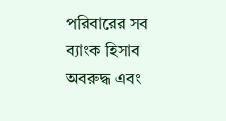পরিবারের সব ব্যাংক হিসাব অবরুদ্ধ এবং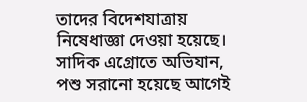তাদের বিদেশযাত্রায় নিষেধাজ্ঞা দেওয়া হয়েছে।
সাদিক এগ্রোতে অভিযান, পশু সরানো হয়েছে আগেই